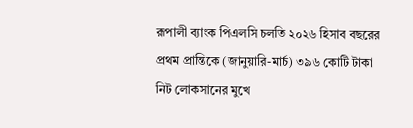রূপালী ব্যাংক পিএলসি চলতি ২০২৬ হিসাব বছরের প্রথম প্রান্তিকে (জানুয়ারি-মার্চ) ৩৯৬ কোটি টাকা নিট লোকসানের মুখে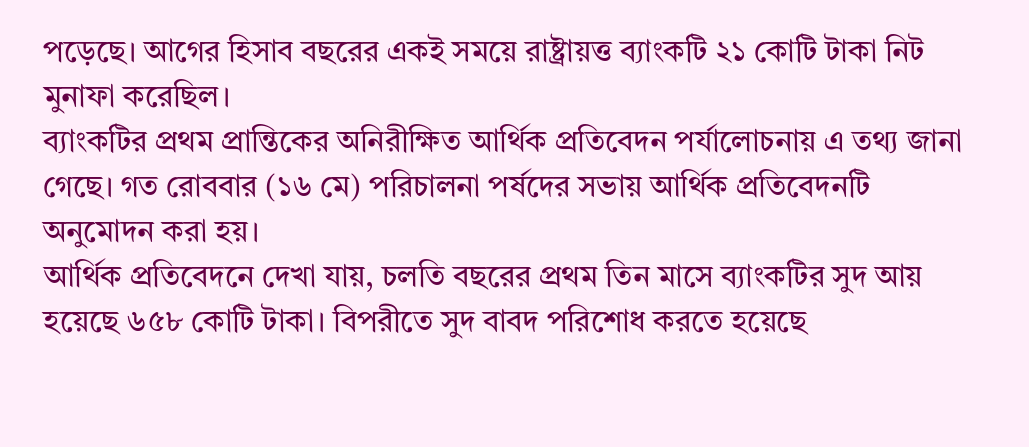পড়েছে। আগের হিসাব বছরের একই সময়ে রাষ্ট্রায়ত্ত ব্যাংকটি ২১ কোটি টাকা নিট মুনাফা করেছিল।
ব্যাংকটির প্রথম প্রান্তিকের অনিরীক্ষিত আর্থিক প্রতিবেদন পর্যালোচনায় এ তথ্য জানা গেছে। গত রোববার (১৬ মে) পরিচালনা পর্ষদের সভায় আর্থিক প্রতিবেদনটি অনুমোদন করা হয়।
আর্থিক প্রতিবেদনে দেখা যায়, চলতি বছরের প্রথম তিন মাসে ব্যাংকটির সুদ আয় হয়েছে ৬৫৮ কোটি টাকা। বিপরীতে সুদ বাবদ পরিশোধ করতে হয়েছে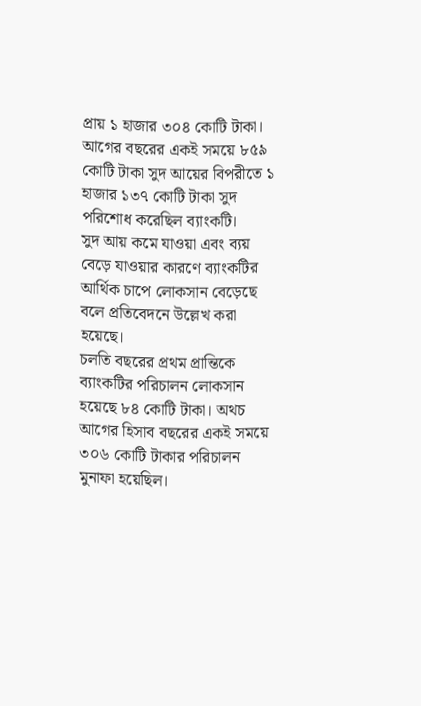প্রায় ১ হাজার ৩০৪ কোটি টাকা। আগের বছরের একই সময়ে ৮৫৯ কোটি টাকা সুদ আয়ের বিপরীতে ১ হাজার ১৩৭ কোটি টাকা সুদ পরিশোধ করেছিল ব্যাংকটি।
সুদ আয় কমে যাওয়া এবং ব্যয় বেড়ে যাওয়ার কারণে ব্যাংকটির আর্থিক চাপে লোকসান বেড়েছে বলে প্রতিবেদনে উল্লেখ করা হয়েছে।
চলতি বছরের প্রথম প্রান্তিকে ব্যাংকটির পরিচালন লোকসান হয়েছে ৮৪ কোটি টাকা। অথচ আগের হিসাব বছরের একই সময়ে ৩০৬ কোটি টাকার পরিচালন মুনাফা হয়েছিল।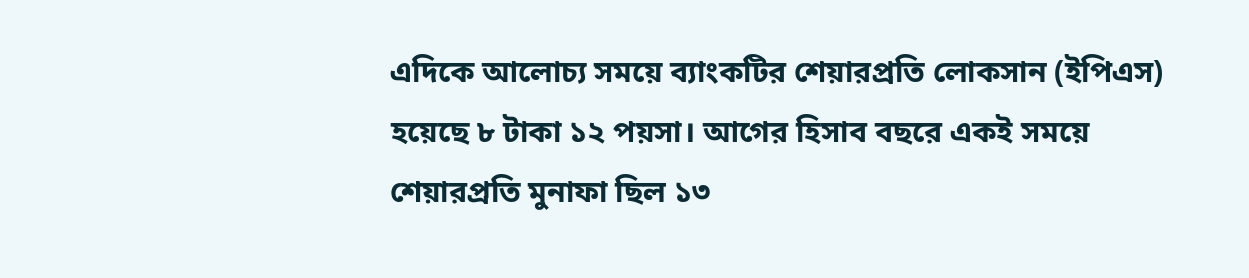এদিকে আলোচ্য সময়ে ব্যাংকটির শেয়ারপ্রতি লোকসান (ইপিএস) হয়েছে ৮ টাকা ১২ পয়সা। আগের হিসাব বছরে একই সময়ে শেয়ারপ্রতি মুনাফা ছিল ১৩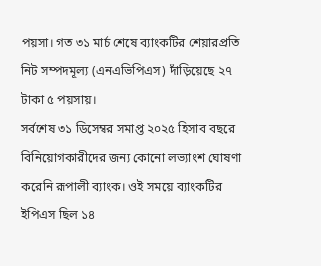পয়সা। গত ৩১ মার্চ শেষে ব্যাংকটির শেয়ারপ্রতি নিট সম্পদমূল্য (এনএভিপিএস) দাঁড়িয়েছে ২৭ টাকা ৫ পয়সায়।
সর্বশেষ ৩১ ডিসেম্বর সমাপ্ত ২০২৫ হিসাব বছরে বিনিয়োগকারীদের জন্য কোনো লভ্যাংশ ঘোষণা করেনি রূপালী ব্যাংক। ওই সময়ে ব্যাংকটির ইপিএস ছিল ১৪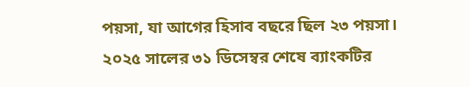পয়সা, যা আগের হিসাব বছরে ছিল ২৩ পয়সা। ২০২৫ সালের ৩১ ডিসেম্বর শেষে ব্যাংকটির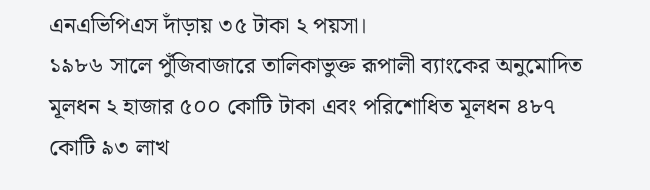এনএভিপিএস দাঁড়ায় ৩৫ টাকা ২ পয়সা।
১৯৮৬ সালে পুঁজিবাজারে তালিকাভুক্ত রূপালী ব্যাংকের অনুমোদিত মূলধন ২ হাজার ৫০০ কোটি টাকা এবং পরিশোধিত মূলধন ৪৮৭ কোটি ৯৩ লাখ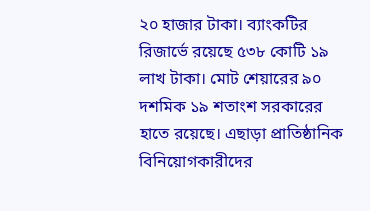২০ হাজার টাকা। ব্যাংকটির রিজার্ভে রয়েছে ৫৩৮ কোটি ১৯ লাখ টাকা। মোট শেয়ারের ৯০ দশমিক ১৯ শতাংশ সরকারের হাতে রয়েছে। এছাড়া প্রাতিষ্ঠানিক বিনিয়োগকারীদের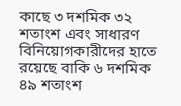কাছে ৩ দশমিক ৩২ শতাংশ এবং সাধারণ বিনিয়োগকারীদের হাতে রয়েছে বাকি ৬ দশমিক ৪৯ শতাংশ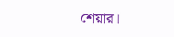শেয়ার।